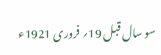سو سال قبل 19؍ فروری 1921ء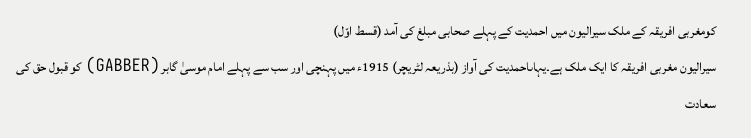کومغربی افریقہ کے ملک سیرالیون میں احمدیت کے پہلے صحابی مبلغ کی آمد (قسط اوّل)
سیرالیون مغربی افریقہ کا ایک ملک ہے۔یہاںاحمدیت کی آواز (بذریعہ لٹریچر) 1915ء میں پہنچی اور سب سے پہلے امام موسیٰ گابر (GABBER) کو قبول حق کی سعادت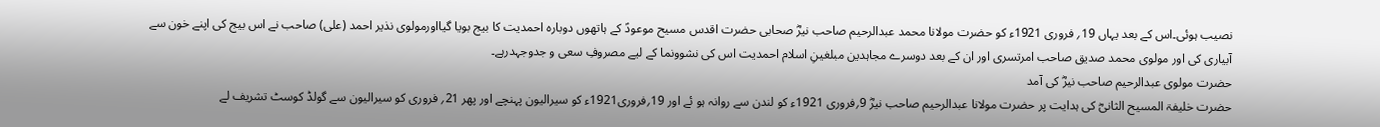نصیب ہوئی۔اس کے بعد یہاں 19؍ فروری 1921ء کو حضرت مولانا محمد عبدالرحیم صاحب نیرؓ صحابی حضرت اقدس مسیح موعودؑ کے ہاتھوں دوبارہ احمدیت کا بیج بویا گیااورمولوی نذیر احمد (علی) صاحب نے اس بیج کی اپنے خون سے آبیاری کی اور مولوی محمد صدیق صاحب امرتسری اور ان کے بعد دوسرے مجاہدین مبلغینِ اسلام احمدیت اس کی نشوونما کے لیے مصروفِ سعی و جدوجہدرہے۔
حضرت مولوی عبدالرحیم صاحب نیرؓ کی آمد
حضرت خلیفۃ المسیح الثانیؓ کی ہدایت پر حضرت مولانا عبدالرحیم صاحب نیرؓ 9؍فروری 1921ء کو لندن سے روانہ ہو ئے اور 19؍فروری1921ء کو سیرالیون پہنچے اور پھر 21؍ فروری کو سیرالیون سے گولڈ کوسٹ تشریف لے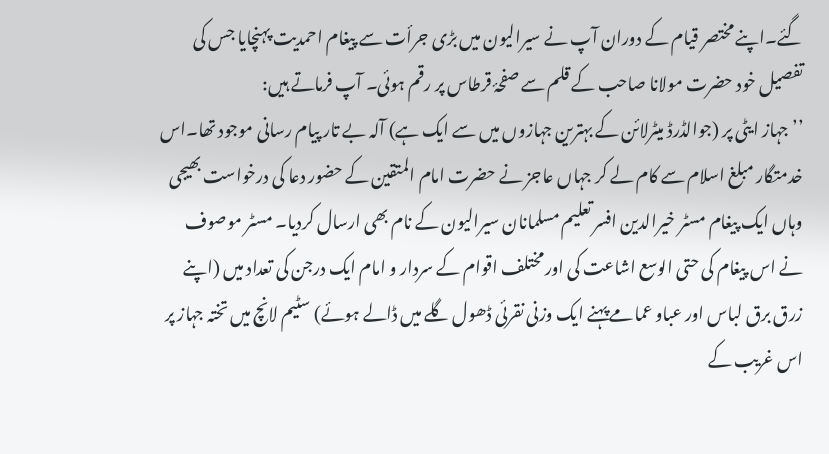گئے۔اپنے مختصر قیام کے دوران آپ نے سیرالیون میں بڑی جرأت سے پیغام احمدیت پہنچایا جس کی تفصیل خود حضرت مولانا صاحب کے قلم سے صفحۂ قرطاس پر رقم ہوئی۔ آپ فرماتے ہیں:
’’جہاز ایٹی پر (جوالڈرڈ میٹرلائن کے بہترین جہازوں میں سے ایک ہے) آلہ بے تار پیام رسانی موجود تھا۔اس خدمتگار مبلغ اسلام سے کام لے کر جہاں عاجز نے حضرت امام المتقین کے حضور دعا کی درخواست بھیجی وہاں ایک پیغام مسٹر خیرالدین افسر تعلیم مسلمانان سیرالیون کے نام بھی ارسال کردیا۔ مسٹر موصوف نے اس پیغام کی حتی الوسع اشاعت کی اور مختلف اقوام کے سردار و امام ایک درجن کی تعداد میں (اپنے زرق برق لباس اور عباو عمامے پہنے ایک وزنی نقرئی ڈھول گلے میں ڈالے ہوئے) سٹیم لانچ میں تختہ جہاز پر اس غریب کے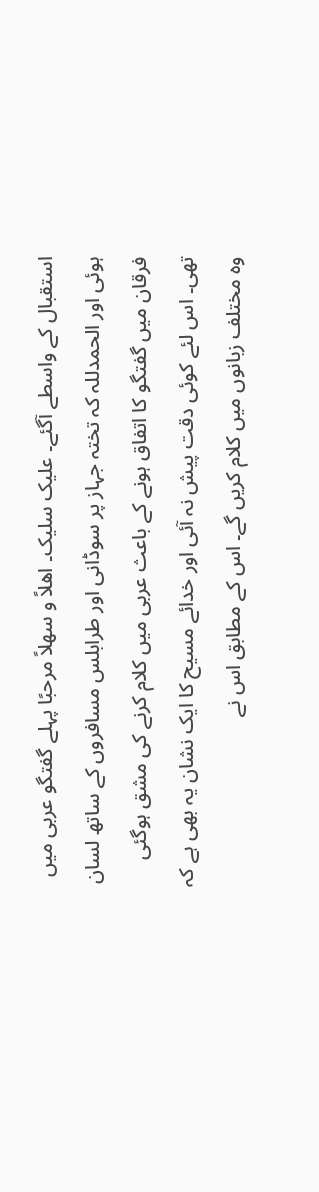استقبال کے واسطے آگئے۔ علیک سلیک۔ اھلاً و سھلاً مرحبًا پہلے گفتگو عربی میں ہوئی اور الحمدللہ کہ تختہ جہاز پر سوڈانی اور طرابلس مسافروں کے ساتھ لسان فرقان میں گفتگو کا اتفاق ہونے کے باعث عربی میں کلام کرنے کی مشق ہوگئی تھی۔ اس لئے کوئی دقت پیش نہ آئی اور خدائے مسیح کا ایک نشان یہ بھی ہے کہ وہ مختلف زبانوں میں کلام کریں گے۔ اس کے مطابق اس نے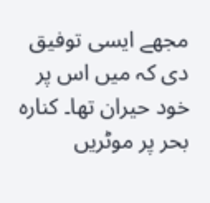مجھے ایسی توفیق دی کہ میں اس پر خود حیران تھا۔ کنارہ بحر پر موٹریں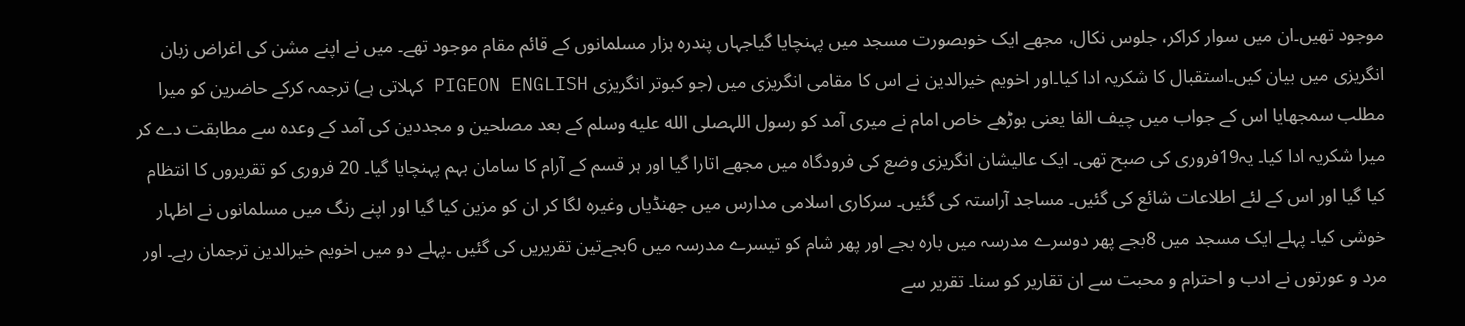موجود تھیں۔ان میں سوار کراکر، جلوس نکال، مجھے ایک خوبصورت مسجد میں پہنچایا گیاجہاں پندرہ ہزار مسلمانوں کے قائم مقام موجود تھے۔ میں نے اپنے مشن کی اغراض زبان انگریزی میں بیان کیں۔استقبال کا شکریہ ادا کیا۔اور اخویم خیرالدین نے اس کا مقامی انگریزی میں (جو کبوتر انگریزی PIGEON ENGLISH کہلاتی ہے) ترجمہ کرکے حاضرین کو میرا مطلب سمجھایا اس کے جواب میں چیف الفا یعنی بوڑھے خاص امام نے میری آمد کو رسول اللہصلى الله عليه وسلم کے بعد مصلحین و مجددین کی آمد کے وعدہ سے مطابقت دے کر میرا شکریہ ادا کیا۔ یہ19فروری کی صبح تھی۔ ایک عالیشان انگریزی وضع کی فرودگاہ میں مجھے اتارا گیا اور ہر قسم کے آرام کا سامان بہم پہنچایا گیا۔ 20 فروری کو تقریروں کا انتظام کیا گیا اور اس کے لئے اطلاعات شائع کی گئیں۔ مساجد آراستہ کی گئیں۔ سرکاری اسلامی مدارس میں جھنڈیاں وغیرہ لگا کر ان کو مزین کیا گیا اور اپنے رنگ میں مسلمانوں نے اظہار خوشی کیا۔ پہلے ایک مسجد میں 8بجے پھر دوسرے مدرسہ میں بارہ بجے اور پھر شام کو تیسرے مدرسہ میں 6بجےتین تقریریں کی گئیں ۔پہلے دو میں اخویم خیرالدین ترجمان رہے۔ اور مرد و عورتوں نے ادب و احترام و محبت سے ان تقاریر کو سنا۔ تقریر سے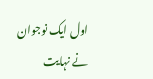اول ایک نوجوان نے نہایت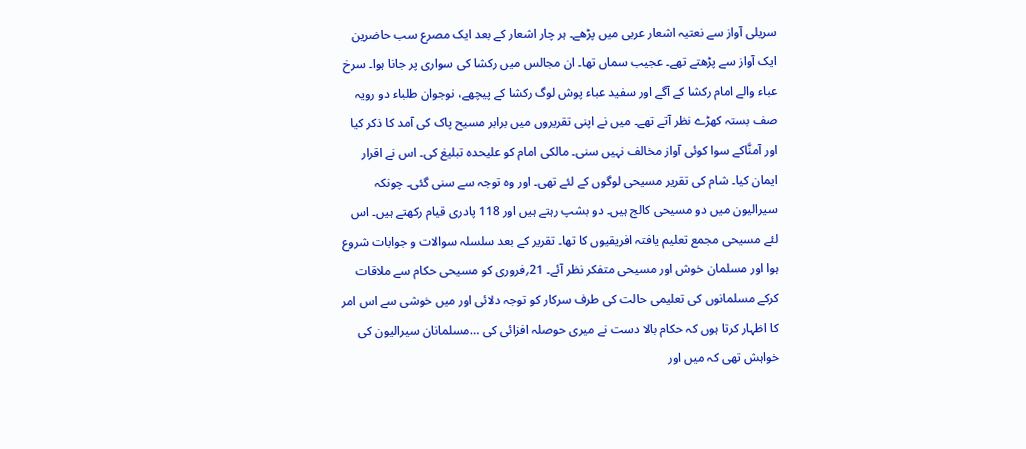سریلی آواز سے نعتیہ اشعار عربی میں پڑھے۔ ہر چار اشعار کے بعد ایک مصرع سب حاضرین ایک آواز سے پڑھتے تھے۔ عجیب سماں تھا۔ ان مجالس میں رکشا کی سواری پر جانا ہوا۔ سرخ عباء والے امام رکشا کے آگے اور سفید عباء پوش لوگ رکشا کے پیچھے، نوجوان طلباء دو رویہ صف بستہ کھڑے نظر آتے تھے۔ میں نے اپنی تقریروں میں برابر مسیح پاک کی آمد کا ذکر کیا اور آمنَّاکے سوا کوئی آواز مخالف نہیں سنی۔ مالکی امام کو علیحدہ تبلیغ کی۔ اس نے اقرار ایمان کیا۔ شام کی تقریر مسیحی لوگوں کے لئے تھی۔ اور وہ توجہ سے سنی گئی۔ چونکہ سیرالیون میں دو مسیحی کالج ہیں۔ دو بشپ رہتے ہیں اور 118 پادری قیام رکھتے ہیں۔ اس لئے مسیحی مجمع تعلیم یافتہ افریقیوں کا تھا۔ تقریر کے بعد سلسلہ سوالات و جوابات شروع ہوا اور مسلمان خوش اور مسیحی متفکر نظر آئے۔ 21؍فروری کو مسیحی حکام سے ملاقات کرکے مسلمانوں کی تعلیمی حالت کی طرف سرکار کو توجہ دلائی اور میں خوشی سے اس امر کا اظہار کرتا ہوں کہ حکام بالا دست نے میری حوصلہ افزائی کی …مسلمانان سیرالیون کی خواہش تھی کہ میں اور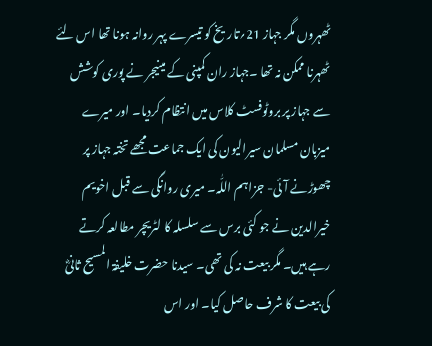ٹھہروں مگر جہاز 21؍تاریخ کو تیسرے پہر روانہ ہونا تھا اس لئے ٹھہرنا ممکن نہ تھا ۔جہاز ران کمپنی کے مینیجر نے پوری کوشش سے جہاز پر بروٹوفسٹ کلاس میں انتظام کردیا۔ اور میرے میزبان مسلمان سیرالیون کی ایک جماعت مجھے تختہ جہاز پر چھوڑنے آئی- جزاہم اللّٰہ۔ میری روانگی سے قبل اخویم خیرالدین نے جو کئی برس سے سلسلہ کا لٹریچر مطالعہ کرتے رہے ہیں۔ مگر بیعت نہ کی تھی۔ سیدنا حضرت خلیفۃ المسیح ثانیؓ کی بیعت کا شرف حاصل کیا۔ اور اس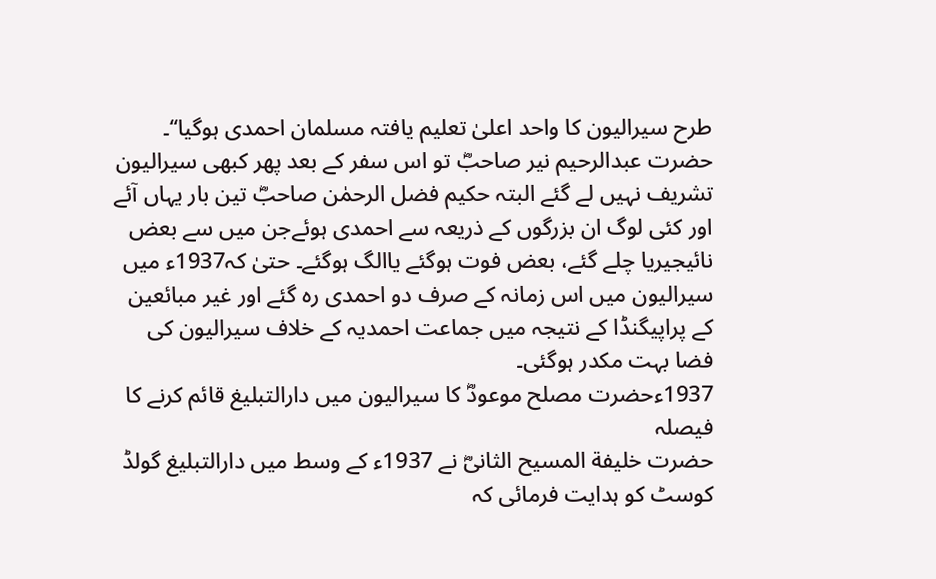طرح سیرالیون کا واحد اعلیٰ تعلیم یافتہ مسلمان احمدی ہوگیا‘‘۔
حضرت عبدالرحیم نیر صاحبؓ تو اس سفر کے بعد پھر کبھی سیرالیون تشریف نہیں لے گئے البتہ حکیم فضل الرحمٰن صاحبؓ تین بار یہاں آئے اور کئی لوگ ان بزرگوں کے ذریعہ سے احمدی ہوئےجن میں سے بعض نائیجیریا چلے گئے، بعض فوت ہوگئے یاالگ ہوگئے۔ حتیٰ کہ1937ء میں سیرالیون میں اس زمانہ کے صرف دو احمدی رہ گئے اور غیر مبائعین کے پراپیگنڈا کے نتیجہ میں جماعت احمدیہ کے خلاف سیرالیون کی فضا بہت مکدر ہوگئی۔
1937ءحضرت مصلح موعودؓ کا سیرالیون میں دارالتبلیغ قائم کرنے کا فیصلہ
حضرت خلیفة المسیح الثانیؓ نے 1937ء کے وسط میں دارالتبلیغ گولڈ کوسٹ کو ہدایت فرمائی کہ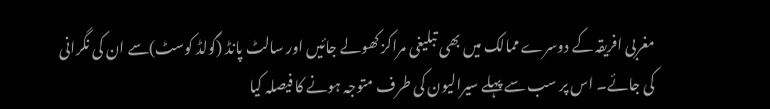مغربی افریقہ کے دوسرے ممالک میں بھی تبلیغی مراکز کھولے جائیں اور سالٹ پانڈ (گولڈ کوسٹ)سے ان کی نگرانی کی جائے۔ اس پر سب سے پہلے سیرالیون کی طرف متوجہ ہونے کا فیصلہ کیا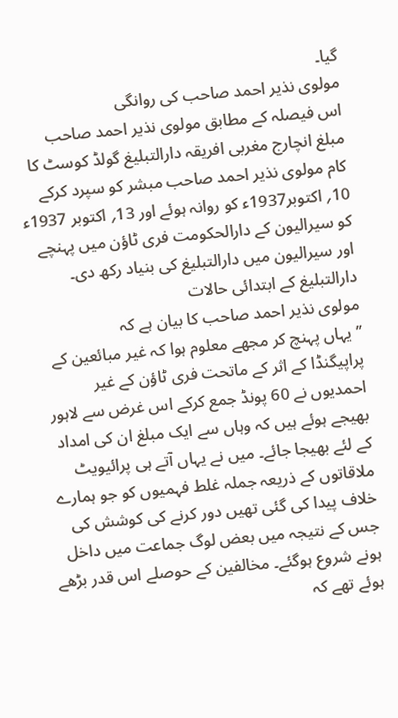گیا۔
مولوی نذیر احمد صاحب کی روانگی
اس فیصلہ کے مطابق مولوی نذیر احمد صاحب مبلغ انچارج مغربی افریقہ دارالتبلیغ گولڈ کوسٹ کا کام مولوی نذیر احمد صاحب مبشر کو سپرد کرکے 10؍ اکتوبر1937ء کو روانہ ہوئے اور 13؍ اکتوبر 1937ء کو سیرالیون کے دارالحکومت فری ٹاؤن میں پہنچے اور سیرالیون میں دارالتبلیغ کی بنیاد رکھ دی۔
دارالتبلیغ کے ابتدائی حالات
مولوی نذیر احمد صاحب کا بیان ہے کہ
’’یہاں پہنچ کر مجھے معلوم ہوا کہ غیر مبائعین کے پراپیگنڈا کے اثر کے ماتحت فری ٹاؤن کے غیر احمدیوں نے 60 پونڈ جمع کرکے اس غرض سے لاہور بھیجے ہوئے ہیں کہ وہاں سے ایک مبلغ ان کی امداد کے لئے بھیجا جائے۔ میں نے یہاں آتے ہی پرائیویٹ ملاقاتوں کے ذریعہ جملہ غلط فہمیوں کو جو ہمارے خلاف پیدا کی گئی تھیں دور کرنے کی کوشش کی جس کے نتیجہ میں بعض لوگ جماعت میں داخل ہونے شروع ہوگئے۔ مخالفین کے حوصلے اس قدر بڑھے ہوئے تھے کہ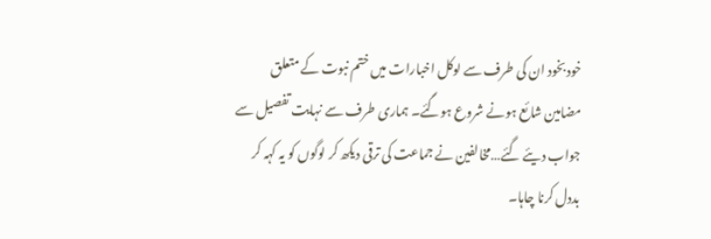خودبخود ان کی طرف سے لوکل اخبارات میں ختم نبوت کے متعلق مضامین شائع ہونے شروع ہوگئے۔ ہماری طرف سے نہایت تفصیل سے جواب دیئے گئے…مخالفین نے جماعت کی ترقی دیکھ کر لوگوں کو یہ کہہ کر بددل کرنا چاہا۔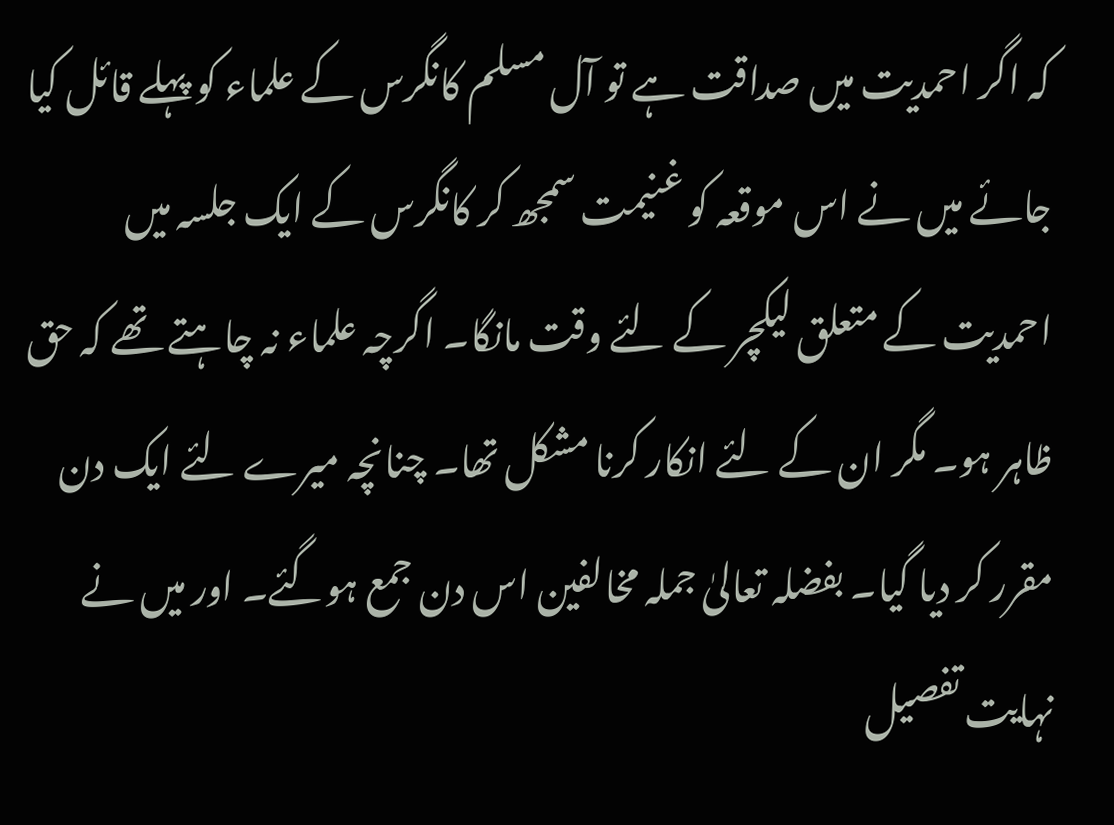کہ اگر احمدیت میں صداقت ہے تو آل مسلم کانگرس کے علماء کو پہلے قائل کیا جائے میں نے اس موقعہ کو غنیمت سمجھ کر کانگرس کے ایک جلسہ میں احمدیت کے متعلق لیکچر کے لئے وقت مانگا۔ اگرچہ علماء نہ چاہتے تھے کہ حق ظاہر ہو۔ مگر ان کے لئے انکار کرنا مشکل تھا۔ چنانچہ میرے لئے ایک دن مقرر کر دیا گیا۔ بفضلہ تعالیٰ جملہ مخالفین اس دن جمع ہوگئے۔ اور میں نے نہایت تفصیل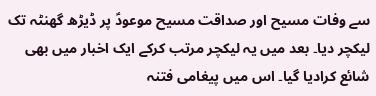سے وفات مسیح اور صداقت مسیح موعودؑ پر ڈیڑھ گھنٹہ تک لیکچر دیا۔ بعد میں یہ لیکچر مرتب کرکے ایک اخبار میں بھی شائع کرادیا گیا۔ اس میں پیغامی فتنہ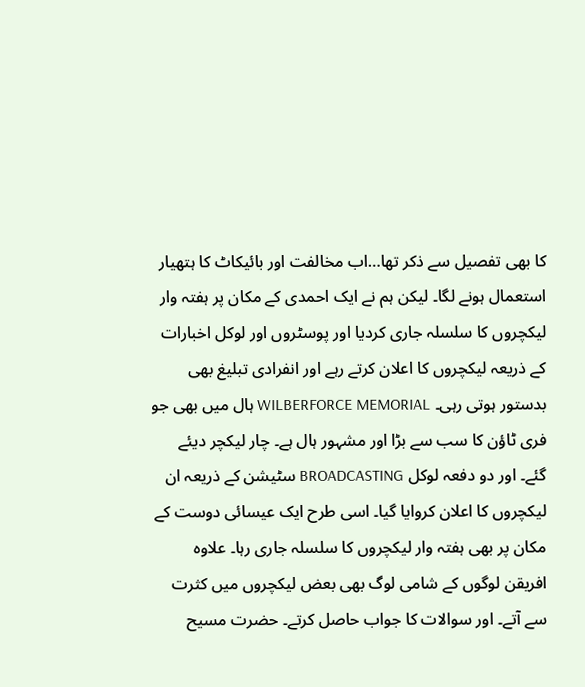کا بھی تفصیل سے ذکر تھا…اب مخالفت اور بائیکاٹ کا ہتھیار استعمال ہونے لگا۔ لیکن ہم نے ایک احمدی کے مکان پر ہفتہ وار لیکچروں کا سلسلہ جاری کردیا اور پوسٹروں اور لوکل اخبارات کے ذریعہ لیکچروں کا اعلان کرتے رہے اور انفرادی تبلیغ بھی بدستور ہوتی رہی۔ WILBERFORCE MEMORIAL ہال میں بھی جو فری ٹاؤن کا سب سے بڑا اور مشہور ہال ہے۔ چار لیکچر دیئے گئے۔ اور دو دفعہ لوکل BROADCASTING سٹیشن کے ذریعہ ان لیکچروں کا اعلان کروایا گیا۔ اسی طرح ایک عیسائی دوست کے مکان پر بھی ہفتہ وار لیکچروں کا سلسلہ جاری رہا۔ علاوہ افریقن لوگوں کے شامی لوگ بھی بعض لیکچروں میں کثرت سے آتے۔ اور سوالات کا جواب حاصل کرتے۔ حضرت مسیح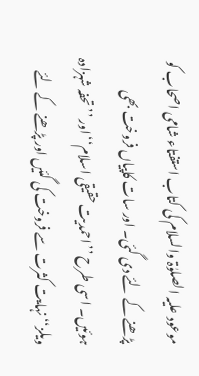موعود علیہ الصلوٰۃ والسلام کی کتاب استفتاء شامی اصحاب کو پڑھنے کے لئے دی گئی۔ اور سات کاپیاں فروخت بھی ہوئیں۔ اسی طرح ’’احمدیت حقیقی اسلام‘‘اور ’’تحفہ شہزادہ ویلز‘‘ نہایت کثرت سے فروخت کی گئیں اور پڑھنے کے لئے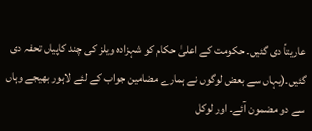عاریتاً دی گئیں۔ حکومت کے اعلیٰ حکام کو شہزادہ ویلز کی چند کاپیاں تحفہ دی گئیں۔(یہاں سے بعض لوگوں نے ہمارے مضامین جواب کے لئے لاہور بھیجے وہاں سے دو مضمون آئے۔ اور لوکل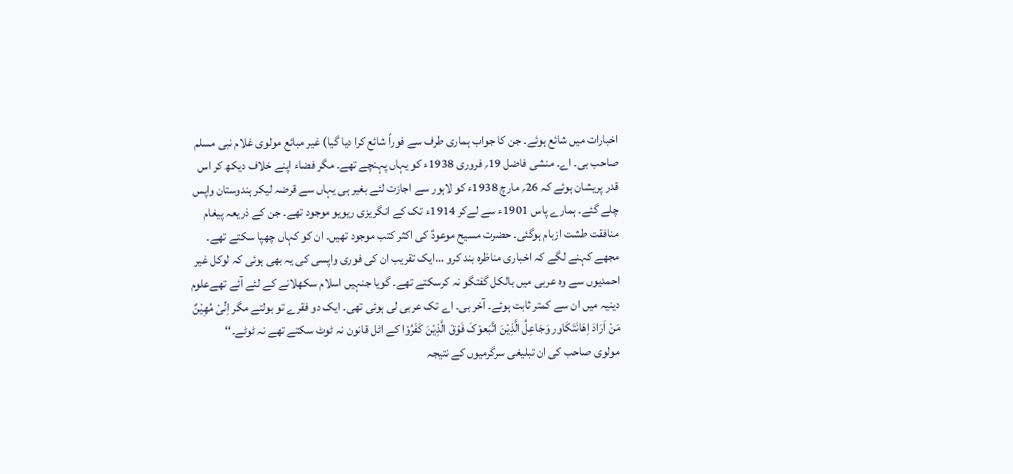اخبارات میں شائع ہوئے۔ جن کا جواب ہماری طرف سے فوراً شائع کرا دیا گیا) غیر مبائع مولوی غلام نبی مسلم صاحب بی۔ اے۔ منشی فاضل 19؍ فروری 1938ء کو یہاں پہنچے تھے۔ مگر فضاء اپنے خلاف دیکھ کر اس قدر پریشان ہوئے کہ 26؍ مارچ 1938ء کو لاہور سے اجازت لئے بغیر ہی یہاں سے قرضہ لیکر ہندوستان واپس چلے گئے۔ ہمارے پاس 1901ء سے لےکر 1914ء تک کے انگریزی ریویو موجود تھے۔ جن کے ذریعہ پیغام منافقت طشت ازبام ہوگئی۔ حضرت مسیح موعودؑ کی اکثر کتب موجود تھیں۔ ان کو کہاں چھپا سکتے تھے۔ مجھے کہنے لگے کہ اخباری مناظرہ بند کرو …ایک تقریب ان کی فوری واپسی کی یہ بھی ہوئی کہ لوکل غیر احمدیوں سے وہ عربی میں بالکل گفتگو نہ کرسکتے تھے۔ گویا جنہیں اسلام سکھلانے کے لئے آئے تھےعلوم دینیہ میں ان سے کمتر ثابت ہوئے۔ آخر بی۔ اے تک عربی لی ہوئی تھی۔ ایک دو فقرے تو بولتے مگر اِنِّیْ مُھِیْنٌ مَنْ اَرَادَ اِھَانَتَکَاور وَجَاعِلُ الَّذِیْنَ اتَّبَعوْکَ فَوْقَ الَّذِیْنَ کَفَرُوْا کے اٹل قانون نہ ٹوٹ سکتے تھے نہ ٹوٹے۔‘‘
مولوی صاحب کی ان تبلیغی سرگرمیوں کے نتیجہ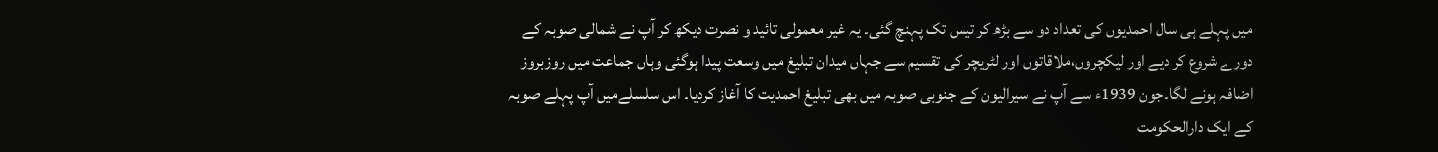میں پہلے ہی سال احمدیوں کی تعداد دو سے بڑھ کر تیس تک پہنچ گئی۔ یہ غیر معمولی تائید و نصرت دیکھ کر آپ نے شمالی صوبہ کے دورے شروع کر دیے اور لیکچروں،ملاقاتوں اور لٹریچر کی تقسیم سے جہاں میدان تبلیغ میں وسعت پیدا ہوگئی وہاں جماعت میں روزبروز اضافہ ہونے لگا۔جون 1939ء سے آپ نے سیرالیون کے جنوبی صوبہ میں بھی تبلیغ احمدیت کا آغاز کردیا۔ اس سلسلےمیں آپ پہلے صوبہ کے ایک دارالحکومت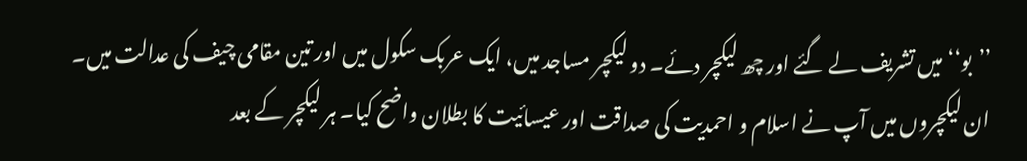’’بو‘‘ میں تشریف لے گئے اور چھ لیکچر دئے۔ دو لیکچر مساجد میں، ایک عربک سکول میں اور تین مقامی چیف کی عدالت میں۔ ان لیکچروں میں آپ نے اسلام و احمدیت کی صداقت اور عیسائیت کا بطلان واضح کیا۔ ہر لیکچر کے بعد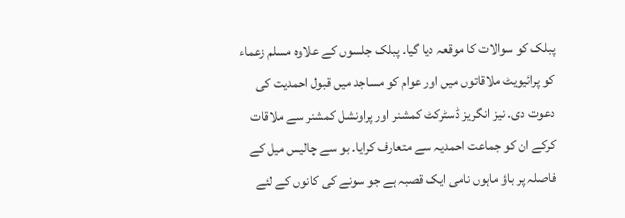پبلک کو سوالات کا موقعہ دیا گیا۔ پبلک جلسوں کے علاوہ مسلم زعماء کو پرائیویٹ ملاقاتوں میں اور عوام کو مساجد میں قبول احمدیت کی دعوت دی۔ نیز انگریز ڈسٹرکٹ کمشنر اور پراونشل کمشنر سے ملاقات کرکے ان کو جماعت احمدیہ سے متعارف کرایا۔ بو سے چالیس میل کے فاصلہ پر باؤ ماہوں نامی ایک قصبہ ہے جو سونے کی کانوں کے لئے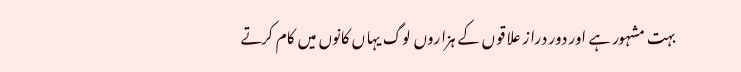بہت مشہور ہے اور دور دراز علاقوں کے ہزاروں لوگ یہاں کانوں میں کام کرتے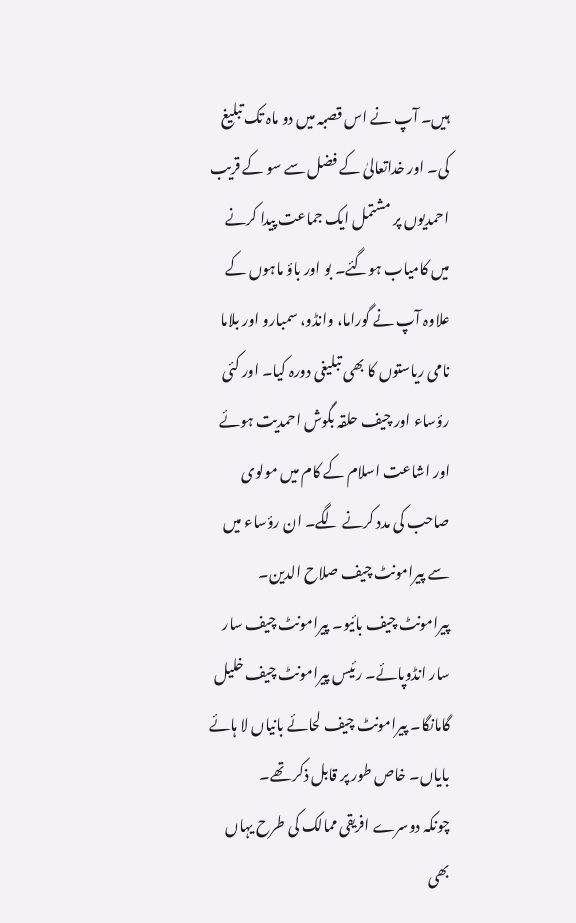ہیں۔ آپ نے اس قصبہ میں دو ماہ تک تبلیغ کی۔ اور خداتعالیٰ کے فضل سے سو کے قریب احمدیوں پر مشتمل ایک جماعت پیدا کرنے میں کامیاب ہوگئے۔ بو اور باؤ ماہوں کے علاوہ آپ نے گوراما، وانڈو، سمبارو اور بلاما نامی ریاستوں کا بھی تبلیغی دورہ کیا۔ اور کئی رؤساء اور چیف حلقہ بگوش احمدیت ہوئے اور اشاعت اسلام کے کام میں مولوی صاحب کی مدد کرنے لگے۔ ان رؤساء میں سے پیرامونٹ چیف صلاح الدین۔ پیرامونٹ چیف بائیو۔ پیرامونٹ چیف سار سار انڈوپائے۔ رئیس پیرامونٹ چیف خلیل گامانگا۔ پیرامونٹ چیف لحائے بانیاں لا ہائے بایاں۔ خاص طور پر قابل ذکر تھے۔
چونکہ دوسرے افریقی ممالک کی طرح یہاں بھی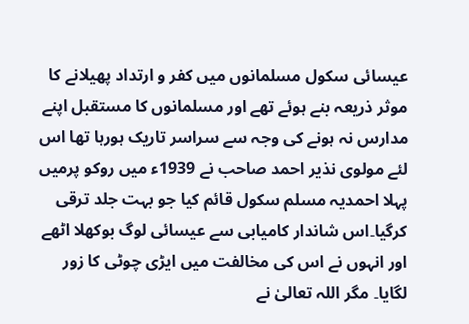عیسائی سکول مسلمانوں میں کفر و ارتداد پھیلانے کا موثر ذریعہ بنے ہوئے تھے اور مسلمانوں کا مستقبل اپنے مدارس نہ ہونے کی وجہ سے سراسر تاریک ہورہا تھا اس لئے مولوی نذیر احمد صاحب نے 1939ء میں روکو پرمیں پہلا احمدیہ مسلم سکول قائم کیا جو بہت جلد ترقی کرگیا۔اس شاندار کامیابی سے عیسائی لوگ بوکھلا اٹھے اور انہوں نے اس کی مخالفت میں ایڑی چوٹی کا زور لگایا۔ مگر اللہ تعالیٰ نے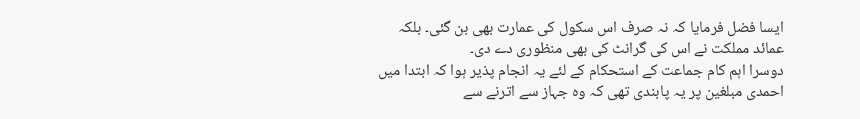ایسا فضل فرمایا کہ نہ صرف اس سکول کی عمارت بھی بن گئی۔ بلکہ عمائد مملکت نے اس کی گرانٹ کی بھی منظوری دے دی۔
دوسرا اہم کام جماعت کے استحکام کے لئے یہ انجام پذیر ہوا کہ ابتدا میں احمدی مبلغین پر یہ پابندی تھی کہ وہ جہاز سے اترنے سے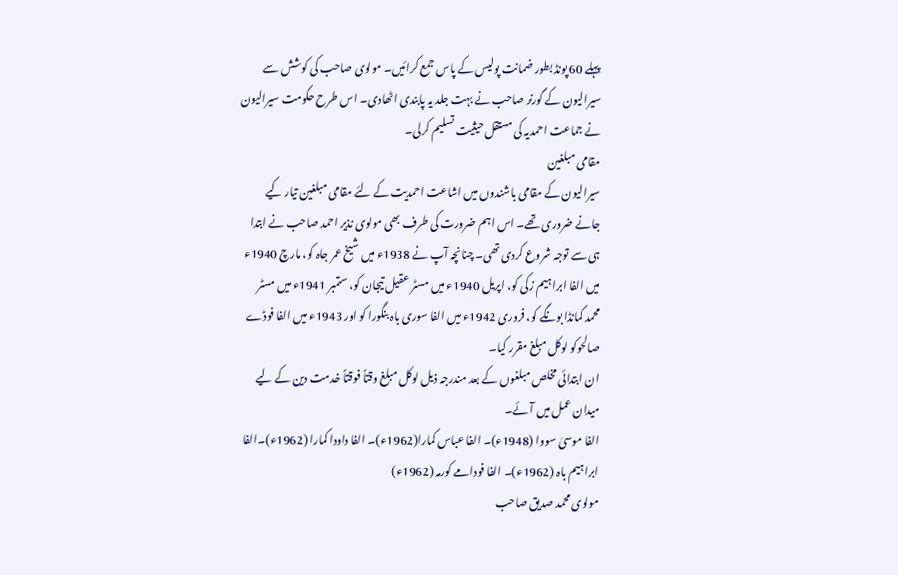پہلے 60 پونڈ بطور ضمانت پولیس کے پاس جمع کرائیں۔ مولوی صاحب کی کوشش سے سیرالیون کے گورنر صاحب نے بہت جلد یہ پابندی اٹھادی۔ اس طرح حکومت سیرالیون نے جماعت احمدیہ کی مستقل حیثیت تسلیم کرلی۔
مقامی مبلغین
سیرالیون کے مقامی باشندوں میں اشاعت احمدیت کے لئے مقامی مبلغین تیار کیے جانے ضروری تھے۔ اس اہم ضرورت کی طرف بھی مولوی نذیر احمد صاحب نے ابتدا ہی سے توجہ شروع کردی تھی۔ چنانچہ آپ نے 1938ء میں شیخ عمر جاہ کو، مارچ 1940ء میں الفا ابراہیم زکی کو، اپریل 1940ء میں مسٹر عقیل تیجان کو، ستمبر 1941ء میں مسٹر محمد کمانڈا بونگے کو، فروری 1942ء میں الفا سوری باہ بنگورا کو اور 1943ء میں الفا فوڈے صالحوکو لوکل مبلغ مقرر کیا۔
ان ابتدائی مخلص مبلغوں کے بعد مندرجہ ذیل لوکل مبلغ وقتاً فوقتاً خدمت دین کے لیے میدان عمل میں آئے۔
الفا موسیٰ سووا (1948ء)۔ الفا عباس کمارا(1962ء)۔ الفا داودا کمارا (1962ء)۔الفا ابراہیم باہ (1962ء)۔ الفا فودامے کورمہ (1962ء)
مولوی محمد صدیق صاحب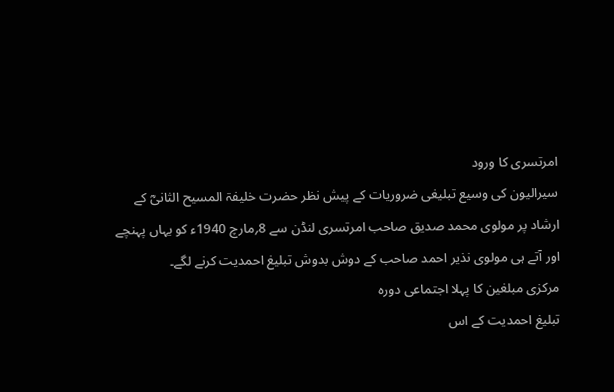امرتسری کا ورود
سیرالیون کی وسیع تبلیغی ضروریات کے پیش نظر حضرت خلیفۃ المسیح الثانیؓ کے ارشاد پر مولوی محمد صدیق صاحب امرتسری لنڈن سے 8؍مارچ 1940ء کو یہاں پہنچے اور آتے ہی مولوی نذیر احمد صاحب کے دوش بدوش تبلیغ احمدیت کرنے لگے۔
مرکزی مبلغین کا پہلا اجتماعی دورہ
تبلیغ احمدیت کے اس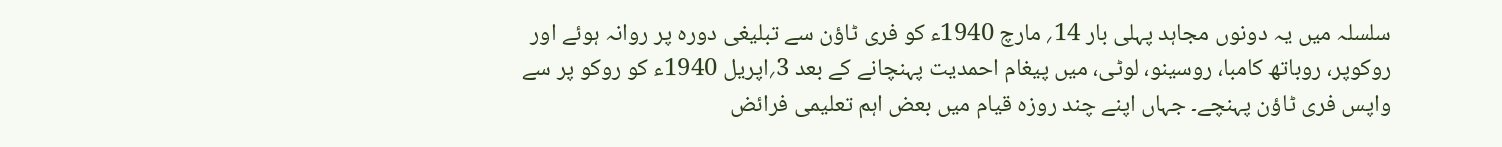سلسلہ میں یہ دونوں مجاہد پہلی بار 14؍ مارچ 1940ء کو فری ٹاؤن سے تبلیغی دورہ پر روانہ ہوئے اور روکوپر، روباتھ کامبا، روسینو، لوٹی، میں پیغام احمدیت پہنچانے کے بعد 3؍اپریل 1940ء کو روکو پر سے واپس فری ٹاؤن پہنچے۔ جہاں اپنے چند روزہ قیام میں بعض اہم تعلیمی فرائض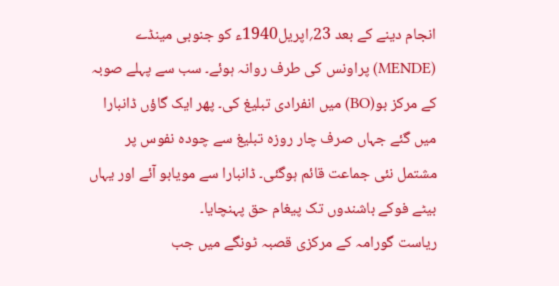انجام دینے کے بعد 23؍اپریل1940ء کو جنوبی مینڈے (MENDE) پراونس کی طرف روانہ ہوئے۔ سب سے پہلے صوبہ کے مرکز بو(BO) میں انفرادی تبلیغ کی۔ پھر ایک گاؤں ڈانبارا میں گئے جہاں صرف چار روزہ تبلیغ سے چودہ نفوس پر مشتمل نئی جماعت قائم ہوگئی۔ ڈانبارا سے مویابو آئے اور یہاں بیٹے فوکے باشندوں تک پیغام حق پہنچایا۔
ریاست گورامہ کے مرکزی قصبہ ٹونگے میں جب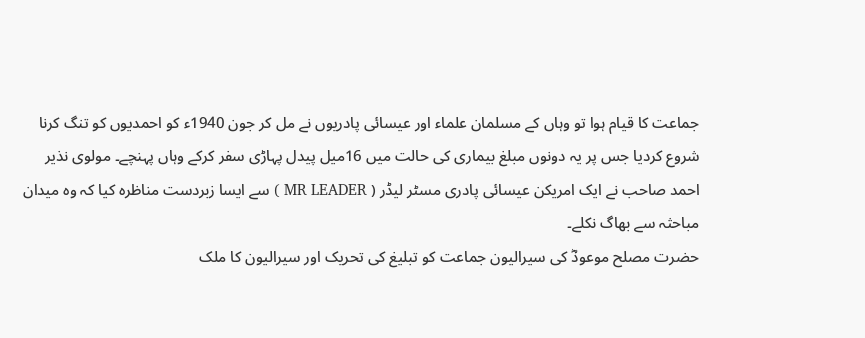جماعت کا قیام ہوا تو وہاں کے مسلمان علماء اور عیسائی پادریوں نے مل کر جون 1940ء کو احمدیوں کو تنگ کرنا شروع کردیا جس پر یہ دونوں مبلغ بیماری کی حالت میں 16میل پیدل پہاڑی سفر کرکے وہاں پہنچے۔ مولوی نذیر احمد صاحب نے ایک امریکن عیسائی پادری مسٹر لیڈر ( MR LEADER ) سے ایسا زبردست مناظرہ کیا کہ وہ میدان مباحثہ سے بھاگ نکلے۔
حضرت مصلح موعودؓ کی سیرالیون جماعت کو تبلیغ کی تحریک اور سیرالیون کا ملک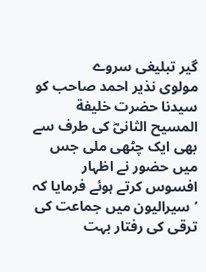گیر تبلیغی سروے
مولوی نذیر احمد صاحب کو سیدنا حضرت خلیفة المسیح الثانیؓ کی طرف سے بھی ایک چٹھی ملی جس میں حضور نے اظہار افسوس کرتے ہوئے فرمایا کہ ’سیرالیون میں جماعت کی ترقی کی رفتار بہت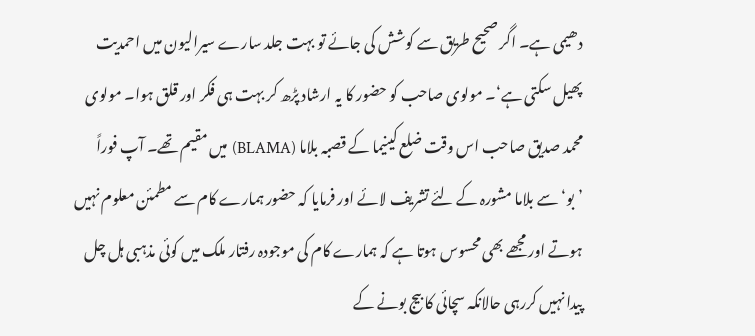دھیمی ہے۔ اگر صحیح طریق سے کوشش کی جائے تو بہت جلد سارے سیرالیون میں احمدیت پھیل سکتی ہے‘۔ مولوی صاحب کو حضور کا یہ ارشاد پڑھ کر بہت ہی فکر اور قلق ہوا۔ مولوی محمد صدیق صاحب اس وقت ضلع کینیما کے قصبہ بلاما (BLAMA) میں مقیم تھے۔ آپ فوراً ’بو‘سے بلاما مشورہ کے لئے تشریف لائے اور فرمایا کہ حضور ہمارے کام سے مطمئن معلوم نہیں ہوتے اور مجھے بھی محسوس ہوتا ہے کہ ہمارے کام کی موجودہ رفتار ملک میں کوئی مذہبی ہل چل پیدا نہیں کررہی حالانکہ سچائی کا بیج بونے کے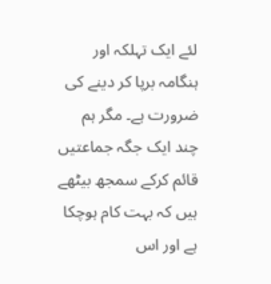لئے ایک تہلکہ اور ہنگامہ برپا کر دینے کی ضرورت ہے۔ مگر ہم چند ایک جگہ جماعتیں قائم کرکے سمجھ بیٹھے ہیں کہ بہت کام ہوچکا ہے اور اس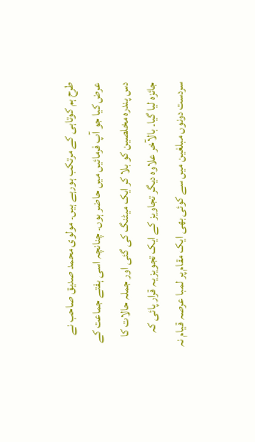طرح ہم کوتاہی کے مرتکب ہورہے ہیں۔ مولوی محمد صدیق صاحب نے عرض کیا جو آپ فرمائیں میں حاضر ہوں۔ چنانچہ اسی ہفتے جماعت کے دس پندرہ مخلصین کو بلا کر ایک میٹنگ کی گئی اور جملہ حالات کا جائزہ لیا گیا۔ بالآخر علاوہ دیگر تجاویز کے ایک تجویز یہ قرار پائی کہ سردست دونوں مبلغین میں سے کوئی بھی ایک مقام پر لمبا عرصہ قیام نہ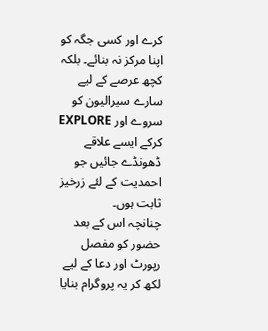کرے اور کسی جگہ کو اپنا مرکز نہ بنائے۔ بلکہ کچھ عرصے کے لیے سارے سیرالیون کو سروے اور EXPLORE کرکے ایسے علاقے ڈھونڈے جائیں جو احمدیت کے لئے زرخیز ثابت ہوں۔
چنانچہ اس کے بعد حضور کو مفصل رپورٹ اور دعا کے لیے لکھ کر یہ پروگرام بنایا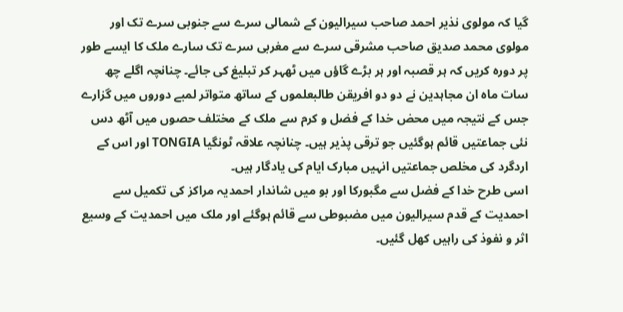گیا کہ مولوی نذیر احمد صاحب سیرالیون کے شمالی سرے سے جنوبی سرے تک اور مولوی محمد صدیق صاحب مشرقی سرے سے مغربی سرے تک سارے ملک کا ایسے طور پر دورہ کریں کہ ہر قصبہ اور ہر بڑے گاؤں میں ٹھہر کر تبلیغ کی جائے۔ چنانچہ اگلے چھ سات ماہ ان مجاہدین نے دو دو افریقن طالبعلموں کے ساتھ متواتر لمبے دوروں میں گزارے جس کے نتیجہ میں محض خدا کے فضل و کرم سے ملک کے مختلف حصوں میں آٹھ دس نئی جماعتیں قائم ہوگئیں جو ترقی پذیر ہیں۔ چنانچہ علاقہ ٹونگیا TONGIA اور اس کے اردگرد کی مخلص جماعتیں انہیں مبارک ایام کی یادگار ہیں۔
اسی طرح خدا کے فضل سے مگبورکا اور بو میں شاندار احمدیہ مراکز کی تکمیل سے احمدیت کے قدم سیرالیون میں مضبوطی سے قائم ہوگئے اور ملک میں احمدیت کے وسیع اثر و نفوذ کی راہیں کھل گئیں۔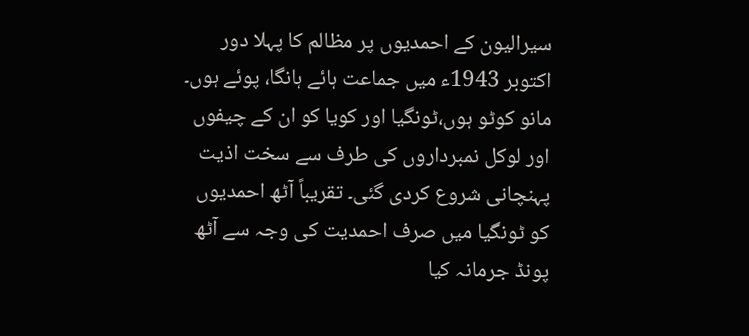سیرالیون کے احمدیوں پر مظالم کا پہلا دور
اکتوبر 1943ء میں جماعت ہائے ہانگا، پوئے ہوں۔ مانو کوٹو ہوں،ٹونگیا اور کویا کو ان کے چیفوں اور لوکل نمبرداروں کی طرف سے سخت اذیت پہنچانی شروع کردی گئی۔ تقریباً آٹھ احمدیوں کو ٹونگیا میں صرف احمدیت کی وجہ سے آٹھ پونڈ جرمانہ کیا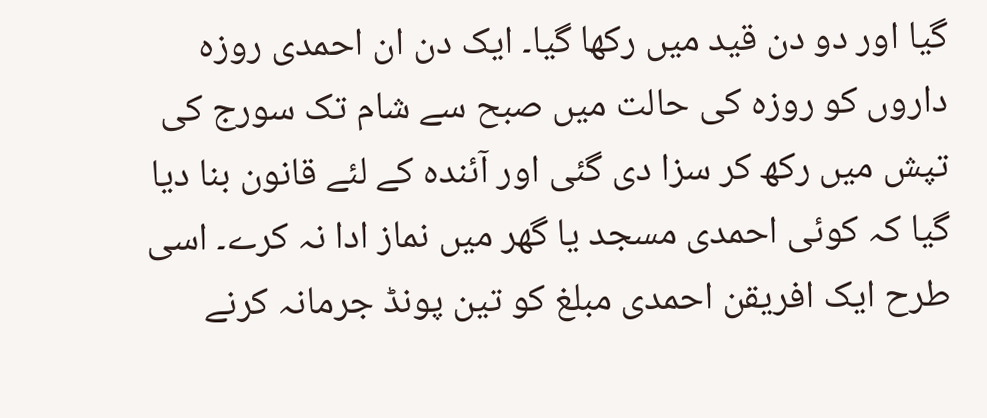گیا اور دو دن قید میں رکھا گیا۔ ایک دن ان احمدی روزہ داروں کو روزہ کی حالت میں صبح سے شام تک سورج کی تپش میں رکھ کر سزا دی گئی اور آئندہ کے لئے قانون بنا دیا گیا کہ کوئی احمدی مسجد یا گھر میں نماز ادا نہ کرے۔ اسی طرح ایک افریقن احمدی مبلغ کو تین پونڈ جرمانہ کرنے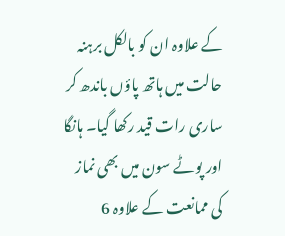کے علاوہ ان کو بالکل برہنہ حالت میں ہاتھ پاؤں باندھ کر ساری رات قید رکھا گیا۔ ہانگا اور پوٹے سون میں بھی نماز کی ممانعت کے علاوہ 6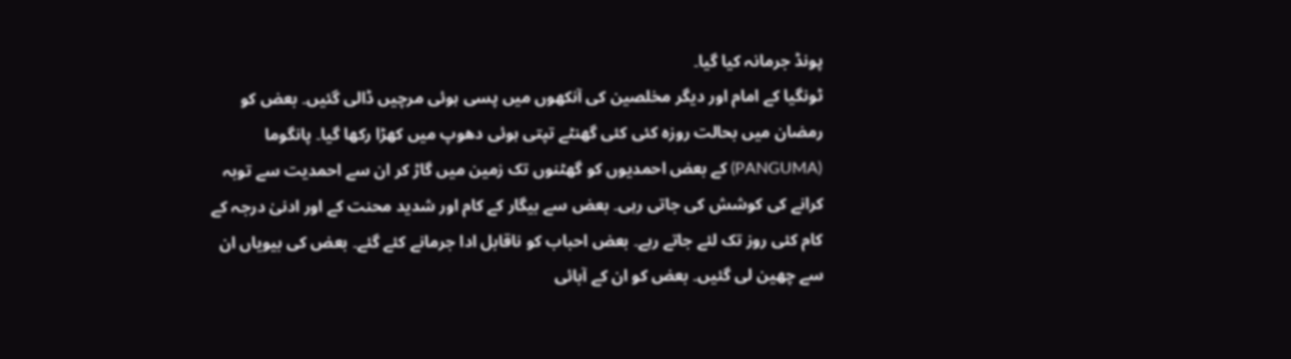پونڈ جرمانہ کیا گیا۔
ٹونگیا کے امام اور دیگر مخلصین کی آنکھوں میں پسی ہوئی مرچیں ڈالی گئیں۔ بعض کو رمضان میں بحالت روزہ کئی کئی گھنٹے تپتی ہوئی دھوپ میں کھڑا رکھا گیا۔ پانگوما (PANGUMA) کے بعض احمدیوں کو گھٹنوں تک زمین میں گاڑ کر ان سے احمدیت سے توبہ کرانے کی کوشش کی جاتی رہی۔ بعض سے بیگار کے کام اور شدید محنت کے اور ادنیٰ درجہ کے کام کئی روز تک لئے جاتے رہے۔ بعض احباب کو ناقابل ادا جرمانے کئے گئے۔ بعض کی بیویاں ان سے چھین لی گئیں۔ بعض کو ان کے آبائی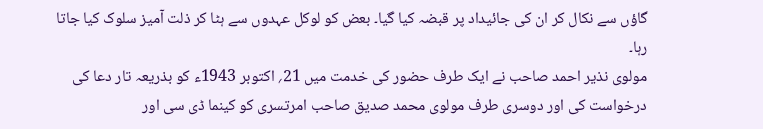گاؤں سے نکال کر ان کی جائیداد پر قبضہ کیا گیا۔ بعض کو لوکل عہدوں سے ہٹا کر ذلت آمیز سلوک کیا جاتا رہا۔
مولوی نذیر احمد صاحب نے ایک طرف حضور کی خدمت میں 21؍ اکتوبر 1943ء کو بذریعہ تار دعا کی درخواست کی اور دوسری طرف مولوی محمد صدیق صاحب امرتسری کو کینما ڈی سی اور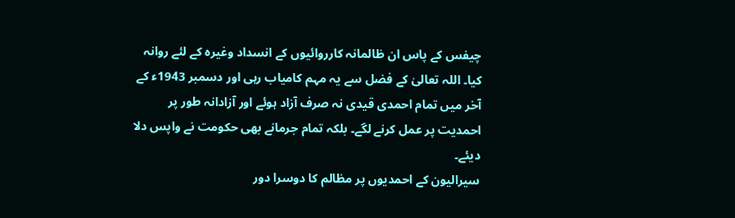چیفس کے پاس ان ظالمانہ کارروائیوں کے انسداد وغیرہ کے لئے روانہ کیا۔ اللہ تعالیٰ کے فضل سے یہ مہم کامیاب رہی اور دسمبر 1943ء کے آخر میں تمام احمدی قیدی نہ صرف آزاد ہوئے اور آزادانہ طور پر احمدیت پر عمل کرنے لگے۔ بلکہ تمام جرمانے بھی حکومت نے واپس دلا دیئے۔
سیرالیون کے احمدیوں پر مظالم کا دوسرا دور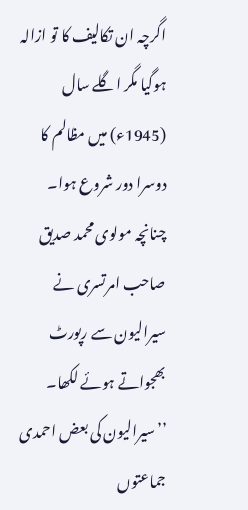اگرچہ ان تکالیف کا تو ازالہ ہوگیا مگر اگلے سال (1945ء) میں مظالم کا دوسرا دور شروع ہوا۔ چنانچہ مولوی محمد صدیق صاحب امرتسری نے سیرالیون سے رپورٹ بھجواتے ہوئے لکھا۔
’’سیرالیون کی بعض احمدی جماعتوں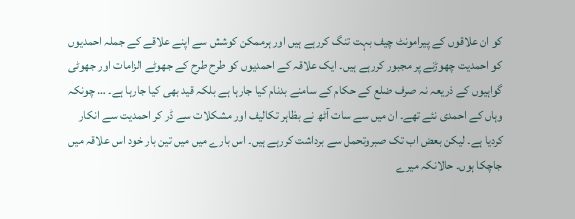کو ان علاقوں کے پیرامونٹ چیف بہت تنگ کررہے ہیں اور ہرممکن کوشش سے اپنے علاقے کے جملہ احمدیوں کو احمدیت چھوڑنے پر مجبور کررہے ہیں۔ ایک علاقہ کے احمدیوں کو طرح طرح کے جھوٹے الزامات اور جھوٹی گواہیوں کے ذریعہ نہ صرف ضلع کے حکام کے سامنے بدنام کیا جارہا ہے بلکہ قید بھی کیا جارہا ہے۔ … چونکہ وہاں کے احمدی نئے تھے۔ ان میں سے سات آٹھ نے بظاہر تکالیف اور مشکلات سے ڈر کر احمدیت سے انکار کردیا ہے۔ لیکن بعض اب تک صبروتحمل سے برداشت کررہے ہیں۔ اس بارے میں میں تین بار خود اس علاقہ میں جاچکا ہوں۔ حالانکہ میرے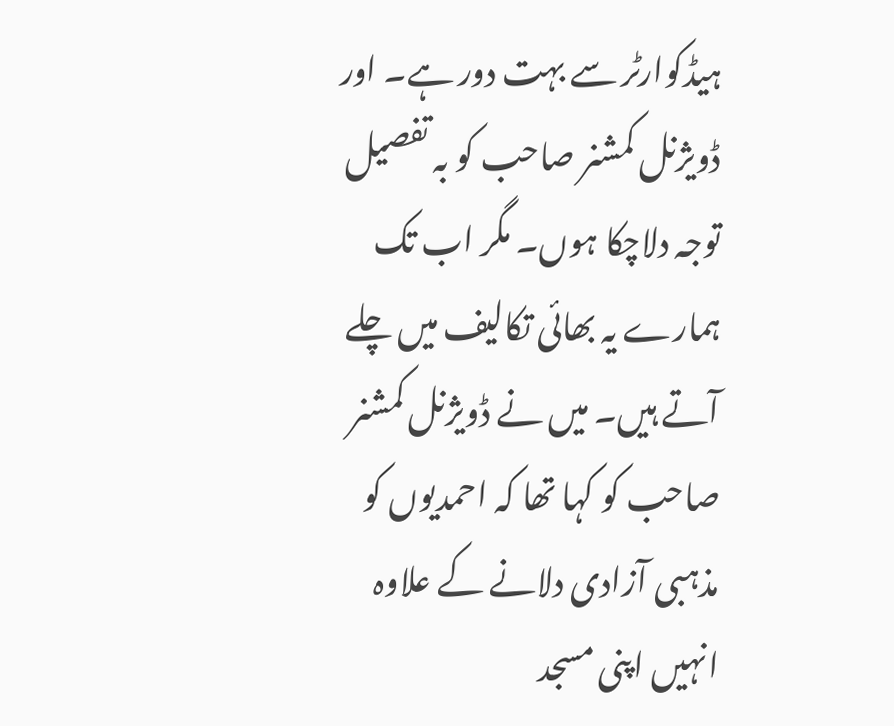ہیڈکوارٹر سے بہت دور ہے۔ اور ڈویژنل کمشنر صاحب کو بہ تفصیل توجہ دلاچکا ہوں۔ مگر اب تک ہمارے یہ بھائی تکالیف میں چلے آتے ہیں۔ میں نے ڈویژنل کمشنر صاحب کو کہا تھا کہ احمدیوں کو مذہبی آزادی دلانے کے علاوہ انہیں اپنی مسجد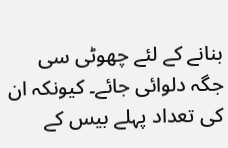بنانے کے لئے چھوٹی سی جگہ دلوائی جائے۔ کیونکہ ان کی تعداد پہلے بیس کے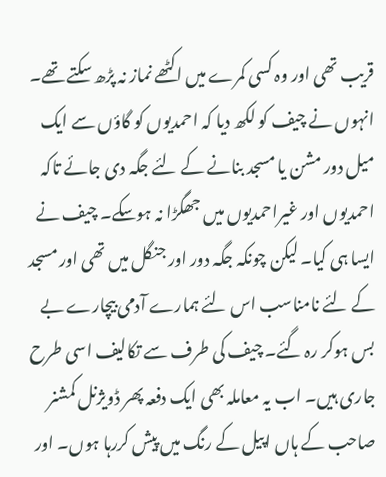قریب تھی اور وہ کسی کمرے میں اکٹھے نماز نہ پڑھ سکتے تھے۔ انہوں نے چیف کو لکھ دیا کہ احمدیوں کو گاؤں سے ایک میل دور مشن یا مسجد بنانے کے لئے جگہ دی جائے تاکہ احمدیوں اور غیراحمدیوں میں جھگڑا نہ ہوسکے۔ چیف نے ایسا ہی کیا۔ لیکن چونکہ جگہ دور اور جنگل میں تھی اور مسجد کے لئے نامناسب اس لئے ہمارے آدمی بیچارے بے بس ہوکر رہ گئے۔ چیف کی طرف سے تکالیف اسی طرح جاری ہیں۔ اب یہ معاملہ بھی ایک دفعہ پھر ڈویژنل کمشنر صاحب کے ہاں اپیل کے رنگ میں پیش کررہا ہوں۔ اور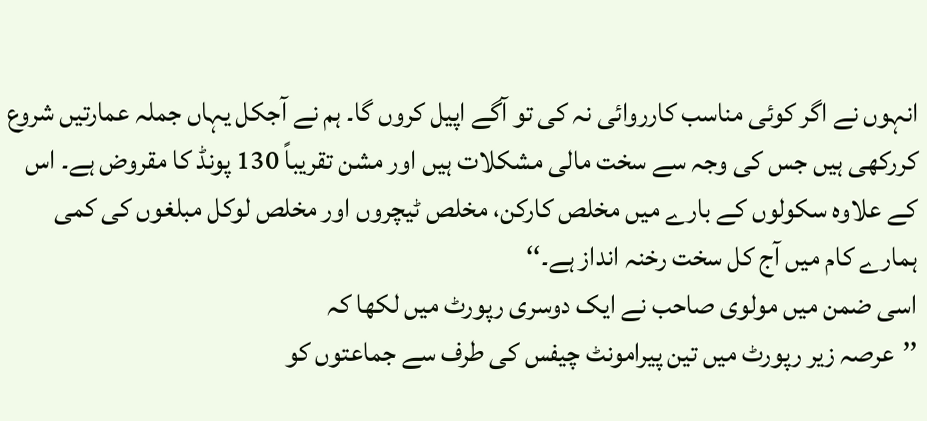انہوں نے اگر کوئی مناسب کارروائی نہ کی تو آگے اپیل کروں گا۔ ہم نے آجکل یہاں جملہ عمارتیں شروع کررکھی ہیں جس کی وجہ سے سخت مالی مشکلات ہیں اور مشن تقریباً 130 پونڈ کا مقروض ہے۔ اس کے علاوہ سکولوں کے بارے میں مخلص کارکن، مخلص ٹیچروں اور مخلص لوکل مبلغوں کی کمی ہمارے کام میں آج کل سخت رخنہ انداز ہے۔‘‘
اسی ضمن میں مولوی صاحب نے ایک دوسری رپورٹ میں لکھا کہ
’’عرصہ زیر رپورٹ میں تین پیرامونٹ چیفس کی طرف سے جماعتوں کو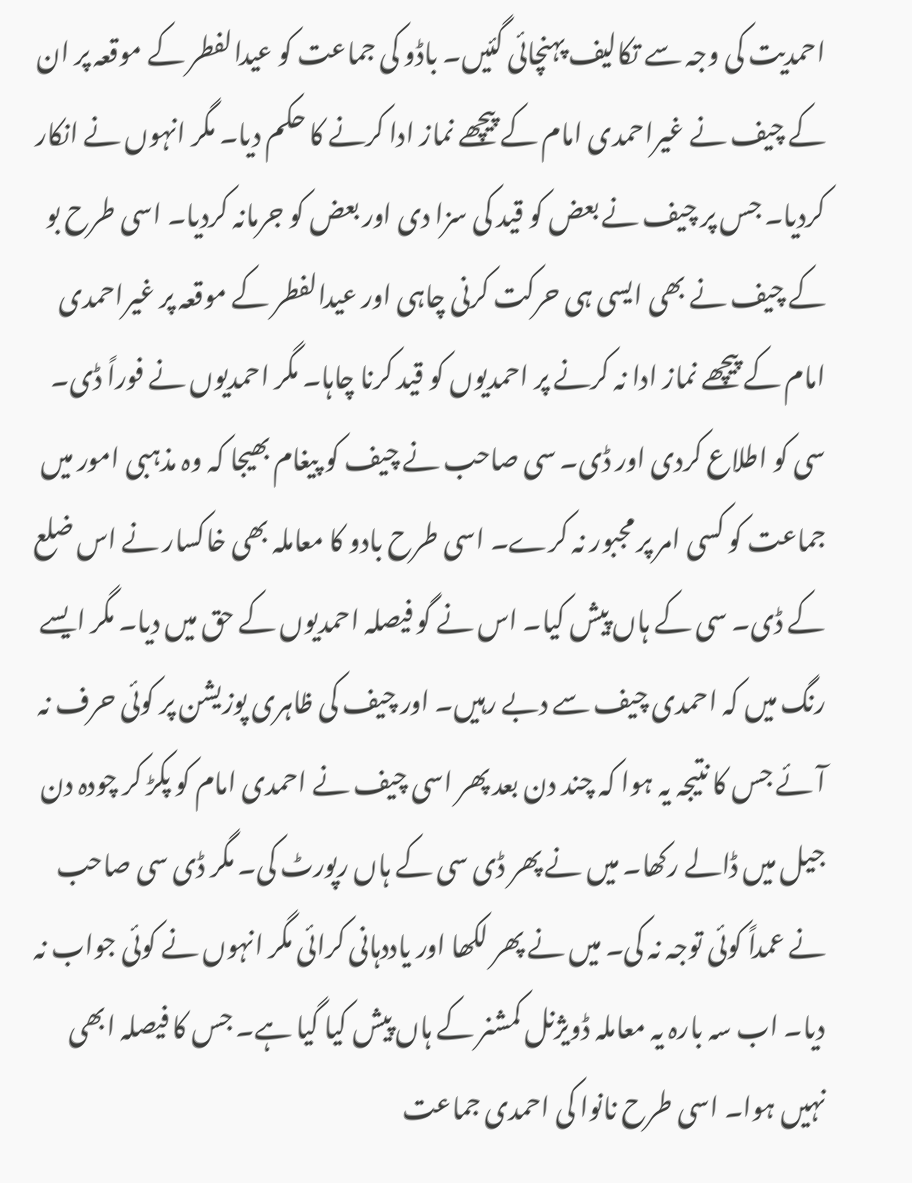احمدیت کی وجہ سے تکالیف پہنچائی گئیں۔ باڈو کی جماعت کو عیدالفطر کے موقعہ پر ان کے چیف نے غیراحمدی امام کے پیچھے نماز ادا کرنے کا حکم دیا۔ مگر انہوں نے انکار کردیا۔ جس پر چیف نے بعض کو قید کی سزا دی اور بعض کو جرمانہ کردیا۔ اسی طرح بو کے چیف نے بھی ایسی ہی حرکت کرنی چاہی اور عیدالفطر کے موقعہ پر غیراحمدی امام کے پیچھے نماز ادا نہ کرنے پر احمدیوں کو قید کرنا چاہا۔ مگر احمدیوں نے فوراً ڈی۔ سی کو اطلاع کردی اور ڈی۔ سی صاحب نے چیف کو پیغام بھیجا کہ وہ مذہبی امور میں جماعت کو کسی امر پر مجبور نہ کرے۔ اسی طرح بادو کا معاملہ بھی خاکسار نے اس ضلع کے ڈی۔ سی کے ہاں پیش کیا۔ اس نے گو فیصلہ احمدیوں کے حق میں دیا۔ مگر ایسے رنگ میں کہ احمدی چیف سے دبے رہیں۔ اور چیف کی ظاہری پوزیشن پر کوئی حرف نہ آئے جس کا نتیجہ یہ ہوا کہ چند دن بعد پھر اسی چیف نے احمدی امام کو پکڑ کر چودہ دن جیل میں ڈالے رکھا۔ میں نے پھر ڈی سی کے ہاں رپورٹ کی۔ مگر ڈی سی صاحب نے عمداً کوئی توجہ نہ کی۔ میں نے پھر لکھا اور یاددہانی کرائی مگر انہوں نے کوئی جواب نہ دیا۔ اب سہ بارہ یہ معاملہ ڈویژنل کمشنر کے ہاں پیش کیا گیا ہے۔ جس کا فیصلہ ابھی نہیں ہوا۔ اسی طرح نانوا کی احمدی جماعت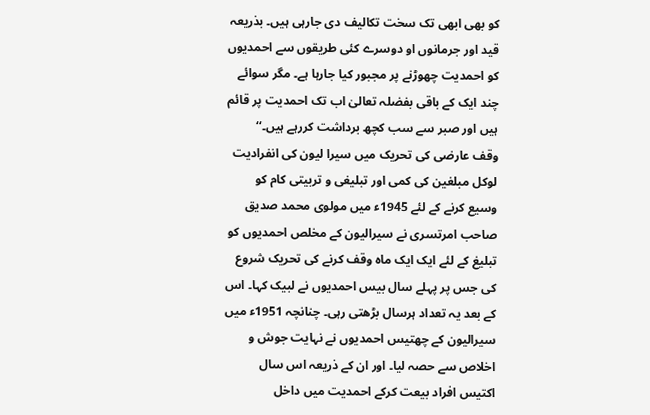کو بھی ابھی تک سخت تکالیف دی جارہی ہیں۔ بذریعہ قید اور جرمانوں او دوسرے کئی طریقوں سے احمدیوں کو احمدیت چھوڑنے پر مجبور کیا جارہا ہے۔ مگر سوائے چند ایک کے باقی بفضلہ تعالیٰ اب تک احمدیت پر قائم ہیں اور صبر سے سب کچھ برداشت کررہے ہیں۔‘‘
وقف عارضی کی تحریک میں سیرا لیون کی انفرادیت
لوکل مبلغین کی کمی اور تبلیغی و تربیتی کام کو وسیع کرنے کے لئے 1945ء میں مولوی محمد صدیق صاحب امرتسری نے سیرالیون کے مخلص احمدیوں کو تبلیغ کے لئے ایک ایک ماہ وقف کرنے کی تحریک شروع کی جس پر پہلے سال بیس احمدیوں نے لبیک کہا۔ اس کے بعد یہ تعداد ہرسال بڑھتی رہی۔ چنانچہ 1951ء میں سیرالیون کے چھتیس احمدیوں نے نہایت جوش و اخلاص سے حصہ لیا۔ اور ان کے ذریعہ اس سال اکتیس افراد بیعت کرکے احمدیت میں داخل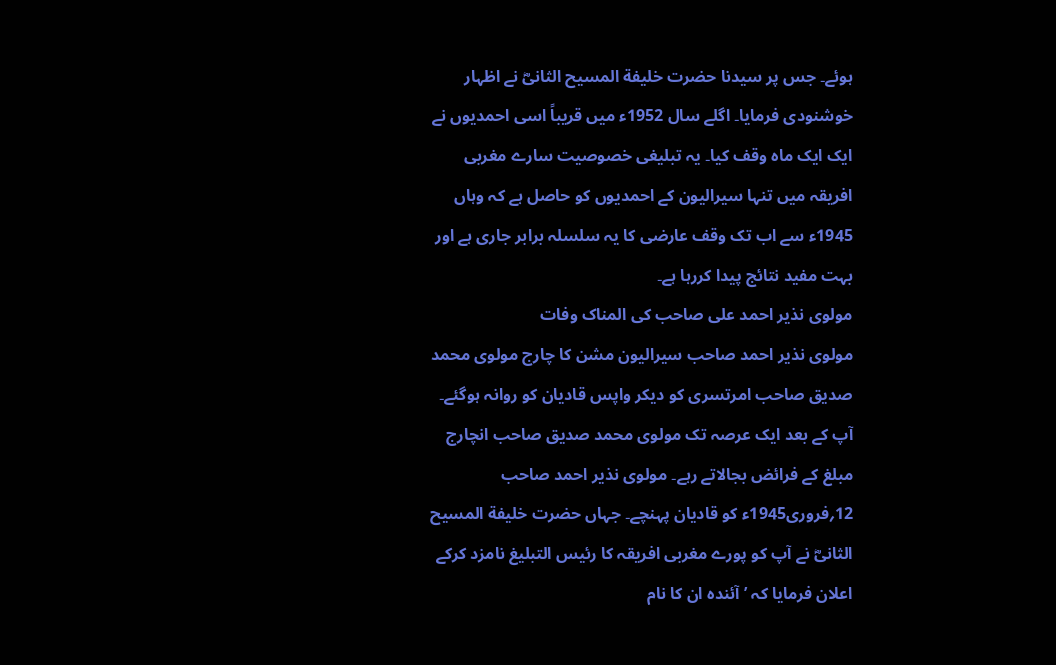ہوئے۔ جس پر سیدنا حضرت خلیفة المسیح الثانیؓ نے اظہار خوشنودی فرمایا۔ اگلے سال 1952ء میں قریباً اسی احمدیوں نے ایک ایک ماہ وقف کیا۔ یہ تبلیغی خصوصیت سارے مغربی افریقہ میں تنہا سیرالیون کے احمدیوں کو حاصل ہے کہ وہاں 1945ء سے اب تک وقف عارضی کا یہ سلسلہ برابر جاری ہے اور بہت مفید نتائج پیدا کررہا ہے۔
مولوی نذیر احمد علی صاحب کی المناک وفات
مولوی نذیر احمد صاحب سیرالیون مشن کا چارج مولوی محمد صدیق صاحب امرتسری کو دیکر واپس قادیان کو روانہ ہوگئے۔ آپ کے بعد ایک عرصہ تک مولوی محمد صدیق صاحب انچارج مبلغ کے فرائض بجالاتے رہے۔ مولوی نذیر احمد صاحب 12؍فروری1945ء کو قادیان پہنچے۔ جہاں حضرت خلیفة المسیح الثانیؓ نے آپ کو پورے مغربی افریقہ کا رئیس التبلیغ نامزد کرکے اعلان فرمایا کہ ’آئندہ ان کا نام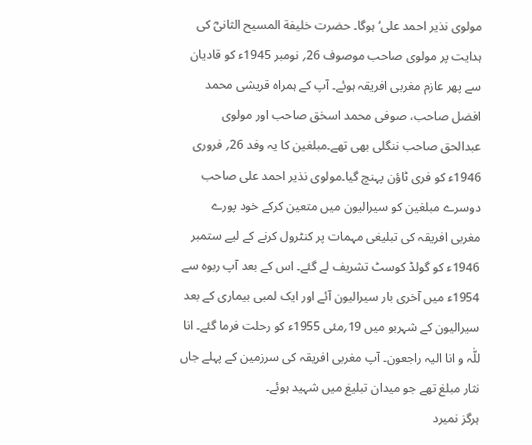مولوی نذیر احمد علی‘ ہوگا۔ حضرت خلیفة المسیح الثانیؓ کی ہدایت پر مولوی صاحب موصوف 26؍ نومبر 1945ء کو قادیان سے پھر عازم مغربی افریقہ ہوئے۔ آپ کے ہمراہ قریشی محمد افضل صاحب، صوفی محمد اسحٰق صاحب اور مولوی عبدالحق صاحب ننگلی بھی تھے۔مبلغین کا یہ وفد 26؍ فروری 1946ء کو فری ٹاؤن پہنچ گیا۔مولوی نذیر احمد علی صاحب دوسرے مبلغین کو سیرالیون میں متعین کرکے خود پورے مغربی افریقہ کی تبلیغی مہمات پر کنٹرول کرنے کے لیے ستمبر 1946ء کو گولڈ کوسٹ تشریف لے گئے۔ اس کے بعد آپ ربوہ سے 1954ء میں آخری بار سیرالیون آئے اور ایک لمبی بیماری کے بعد سیرالیون کے شہربو میں 19؍مئی 1955ء کو رحلت فرما گئے۔ انا للّٰہ و انا الیہ راجعون۔ آپ مغربی افریقہ کی سرزمین کے پہلے جاں نثار مبلغ تھے جو میدان تبلیغ میں شہید ہوئے۔
ہرگز نمیرد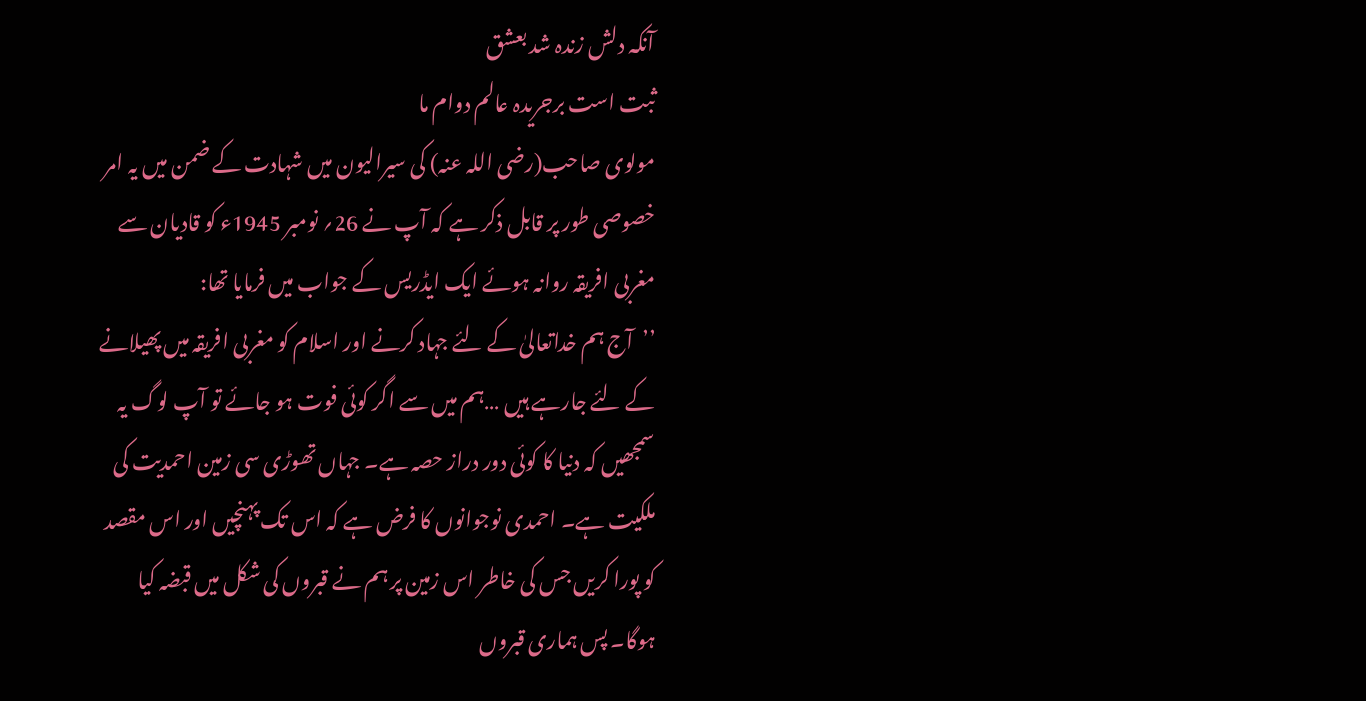آنکہ دلش زندہ شد بعشق
ثبت است برجریدہ عالم دوام ما
مولوی صاحب(رضی اللہ عنہ) کی سیرالیون میں شہادت کے ضمن میں یہ امر خصوصی طور پر قابل ذکر ہے کہ آپ نے 26؍ نومبر 1945ء کو قادیان سے مغربی افریقہ روانہ ہوئے ایک ایڈریس کے جواب میں فرمایا تھا:
’’آج ہم خداتعالیٰ کے لئے جہاد کرنے اور اسلام کو مغربی افریقہ میں پھیلانے کے لئے جارہے ہیں …ہم میں سے اگر کوئی فوت ہو جائے تو آپ لوگ یہ سمجھیں کہ دنیا کا کوئی دور دراز حصہ ہے۔ جہاں تھوڑی سی زمین احمدیت کی ملکیت ہے۔ احمدی نوجوانوں کا فرض ہے کہ اس تک پہنچیں اور اس مقصد کو پورا کریں جس کی خاطر اس زمین پر ہم نے قبروں کی شکل میں قبضہ کیا ہوگا۔ پس ہماری قبروں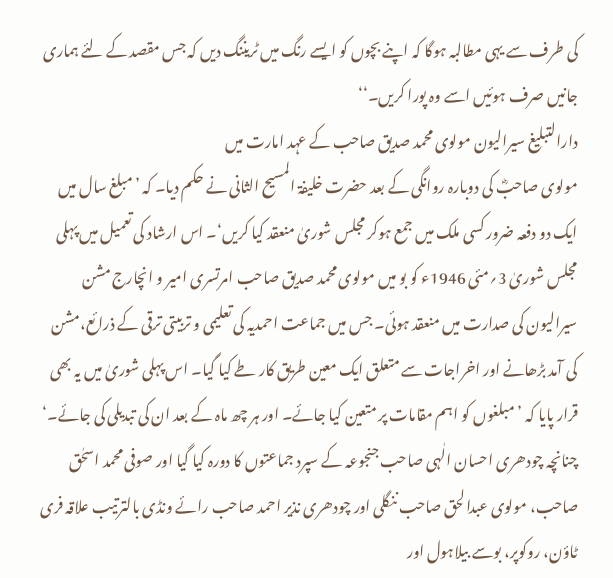کی طرف سے یہی مطالبہ ہوگا کہ اپنے بچوں کو ایسے رنگ میں ٹریننگ دیں کہ جس مقصد کے لئے ہماری جانیں صرف ہوئیں اسے وہ پورا کریں۔‘‘
دارالتبلیغ سیرالیون مولوی محمد صدیق صاحب کے عہد امارت میں
مولوی صاحبؓ کی دوبارہ روانگی کے بعد حضرت خلیفۃ المسیح الثانی نے حکم دیا۔ کہ ’مبلغ سال میں ایک دو دفعہ ضرور کسی ملک میں جمع ہوکر مجلس شوریٰ منعقد کیا کریں‘۔ اس ارشاد کی تعمیل میں پہلی مجلس شوریٰ 3؍مئی 1946ء کو بو میں مولوی محمد صدیق صاحب امرتسری امیر و انچارج مشن سیرالیون کی صدارت میں منعقد ہوئی۔ جس میں جماعت احمدیہ کی تعلیمی و تربیتی ترقی کے ذرائع،مشن کی آمد بڑھانے اور اخراجات سے متعلق ایک معین طریق کار طے کیا گیا۔ اس پہلی شوریٰ میں یہ بھی قرار پایا کہ ’مبلغوں کو اہم مقامات پر متعین کیا جائے۔ اور ہر چھ ماہ کے بعد ان کی تبدیلی کی جائے۔‘ چنانچہ چودھری احسان الٰہی صاحب جنجوعہ کے سپرد جماعتوں کا دورہ کیا گیا اور صوفی محمد اسحٰق صاحب، مولوی عبدالحق صاحب ننگلی اور چودھری نذیر احمد صاحب رائے ونڈی بالترتیب علاقہ فری ٹاؤن، روکوپر، بوسے بیلاہول اور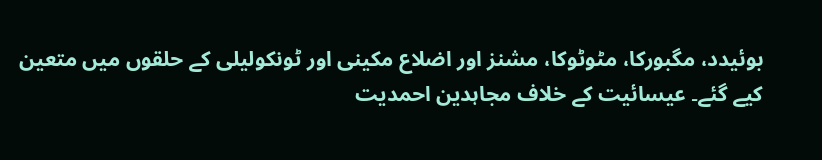بوئیدد، مگبورکا، مٹوٹوکا، مشنز اور اضلاع مکینی اور ٹونکولیلی کے حلقوں میں متعین کیے گئے۔ عیسائیت کے خلاف مجاہدین احمدیت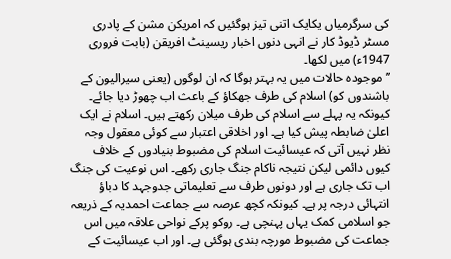کی سرگرمیاں یکایک اتنی تیز ہوگئیں کہ امریکن مشن کے پادری مسٹر ڈیوڈ کار نے انہی دنوں اخبار ریسینٹ افریقن (بابت فروری 1947ء) میں لکھا۔
’’موجودہ حالات میں یہ بہتر ہوگا کہ ان لوگوں (یعنی سیرالیون کے باشندوں کو) اسلام کی طرف جھکاؤ کے باعث اب چھوڑ دیا جائے۔ کیونکہ یہ پہلے سے اسلام کی طرف میلان رکھتے ہیں۔ اسلام نے ایک اعلیٰ ضابطہ پیش کیا ہے۔ اور اخلاقی اعتبار سے کوئی معقول وجہ نظر نہیں آتی کہ عیسائیت اسلام کی مضبوط بنیادوں کے خلاف کیوں دائمی لیکن نتیجہ ناکام جنگ جاری رکھے۔ اس نوعیت کی جنگ اب تک جاری ہے اور دونوں طرف سے تعلیماتی جدوجہد کا دباؤ انتہائی درجہ پر ہے۔ کیونکہ کچھ عرصہ سے جماعت احمدیہ کے ذریعہ جو اسلامی کمک یہاں پہنچی ہے۔ روکو پرکے نواحی علاقہ میں اس جماعت کی مضبوط مورچہ بندی ہوگئی ہے۔ اور اب عیسائیت کے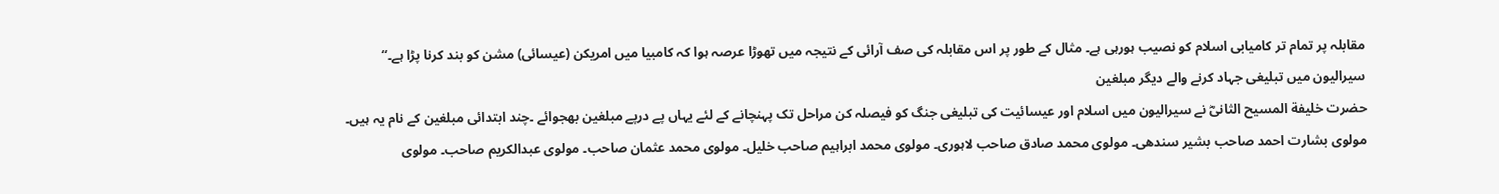مقابلہ پر تمام تر کامیابی اسلام کو نصیب ہورہی ہے۔ مثال کے طور پر اس مقابلہ کی صف آرائی کے نتیجہ میں تھوڑا عرصہ ہوا کہ کامبیا میں امریکن (عیسائی) مشن کو بند کرنا پڑا ہے۔‘‘
سیرالیون میں تبلیغی جہاد کرنے والے دیگر مبلغین
حضرت خلیفة المسیح الثانیؓ نے سیرالیون میں اسلام اور عیسائیت کی تبلیغی جنگ کو فیصلہ کن مراحل تک پہنچانے کے لئے یہاں پے درپے مبلغین بھجوائے ۔چند ابتدائی مبلغین کے نام یہ ہیں۔
مولوی بشارت احمد صاحب بشیر سندھی۔ مولوی محمد صادق صاحب لاہوری۔ مولوی محمد ابراہیم صاحب خلیل۔ مولوی محمد عثمان صاحب۔ مولوی عبدالکریم صاحب۔ مولوی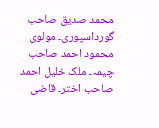محمد صدیق صاحب گورداسپوری۔ مولوی محمود احمد صاحب چیمہ۔ ملک خلیل احمد صاحب اختر۔ قاضی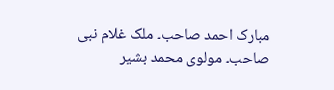مبارک احمد صاحب۔ ملک غلام نبی صاحب۔ مولوی محمد بشیر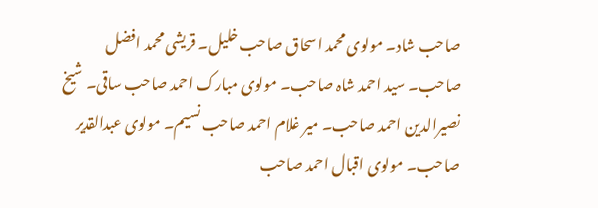صاحب شاد۔ مولوی محمد اسحاق صاحب خلیل۔ قریشی محمد افضل صاحب۔ سید احمد شاہ صاحب۔ مولوی مبارک احمد صاحب ساقی۔ شیخ نصیرالدین احمد صاحب۔ میر غلام احمد صاحب نسیم۔ مولوی عبدالقدیر صاحب۔ مولوی اقبال احمد صاحب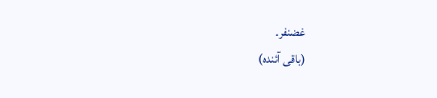غضنفر۔
(باقی آئندہ)